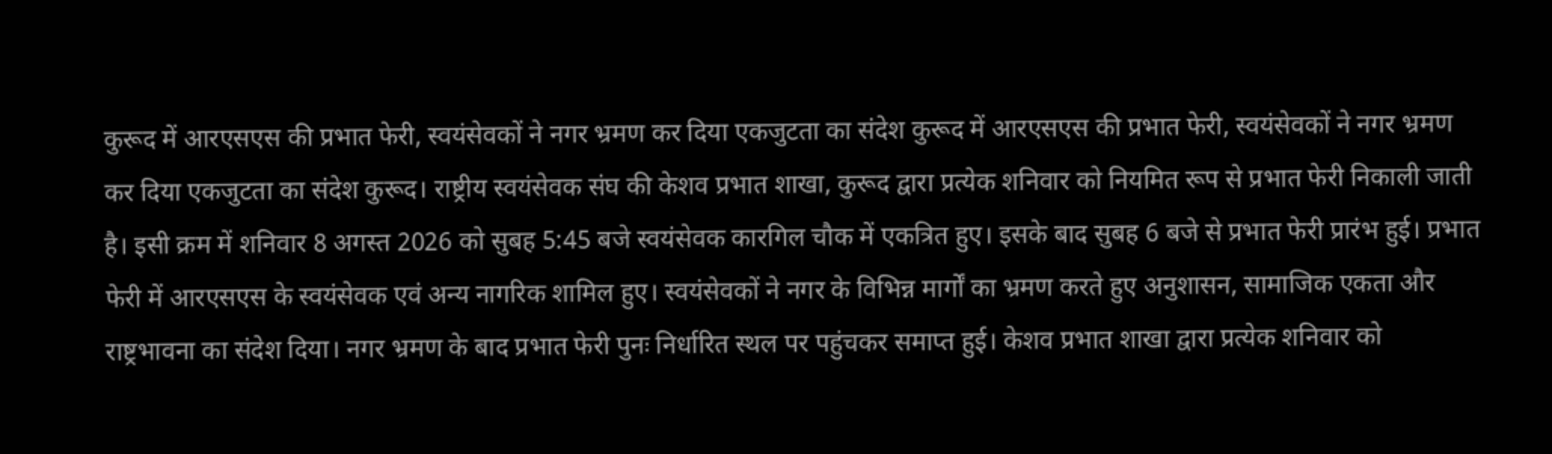कुरूद में आरएसएस की प्रभात फेरी, स्वयंसेवकों ने नगर भ्रमण कर दिया एकजुटता का संदेश कुरूद में आरएसएस की प्रभात फेरी, स्वयंसेवकों ने नगर भ्रमण कर दिया एकजुटता का संदेश कुरूद। राष्ट्रीय स्वयंसेवक संघ की केशव प्रभात शाखा, कुरूद द्वारा प्रत्येक शनिवार को नियमित रूप से प्रभात फेरी निकाली जाती है। इसी क्रम में शनिवार 8 अगस्त 2026 को सुबह 5:45 बजे स्वयंसेवक कारगिल चौक में एकत्रित हुए। इसके बाद सुबह 6 बजे से प्रभात फेरी प्रारंभ हुई। प्रभात फेरी में आरएसएस के स्वयंसेवक एवं अन्य नागरिक शामिल हुए। स्वयंसेवकों ने नगर के विभिन्न मार्गों का भ्रमण करते हुए अनुशासन, सामाजिक एकता और राष्ट्रभावना का संदेश दिया। नगर भ्रमण के बाद प्रभात फेरी पुनः निर्धारित स्थल पर पहुंचकर समाप्त हुई। केशव प्रभात शाखा द्वारा प्रत्येक शनिवार को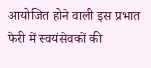आयोजित होने वाली इस प्रभात फेरी में स्वयंसेवकों की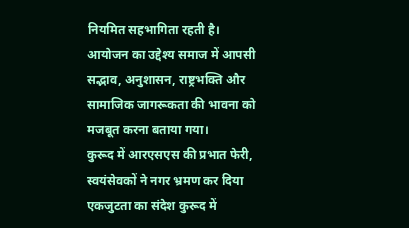नियमित सहभागिता रहती है। आयोजन का उद्देश्य समाज में आपसी सद्भाव, अनुशासन, राष्ट्रभक्ति और सामाजिक जागरूकता की भावना को मजबूत करना बताया गया।
कुरूद में आरएसएस की प्रभात फेरी, स्वयंसेवकों ने नगर भ्रमण कर दिया एकजुटता का संदेश कुरूद में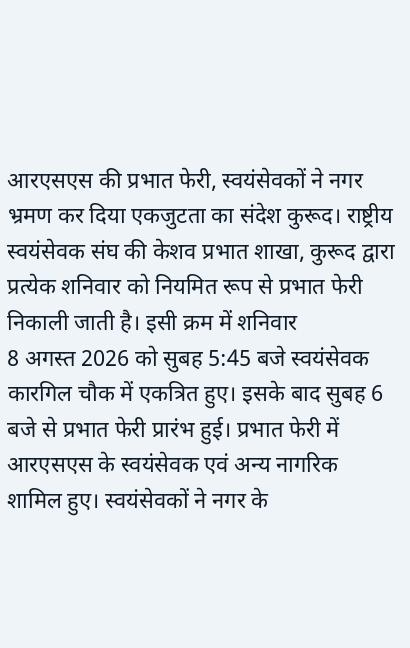आरएसएस की प्रभात फेरी, स्वयंसेवकों ने नगर भ्रमण कर दिया एकजुटता का संदेश कुरूद। राष्ट्रीय स्वयंसेवक संघ की केशव प्रभात शाखा, कुरूद द्वारा प्रत्येक शनिवार को नियमित रूप से प्रभात फेरी निकाली जाती है। इसी क्रम में शनिवार
8 अगस्त 2026 को सुबह 5:45 बजे स्वयंसेवक कारगिल चौक में एकत्रित हुए। इसके बाद सुबह 6 बजे से प्रभात फेरी प्रारंभ हुई। प्रभात फेरी में आरएसएस के स्वयंसेवक एवं अन्य नागरिक शामिल हुए। स्वयंसेवकों ने नगर के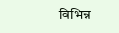विभिन्न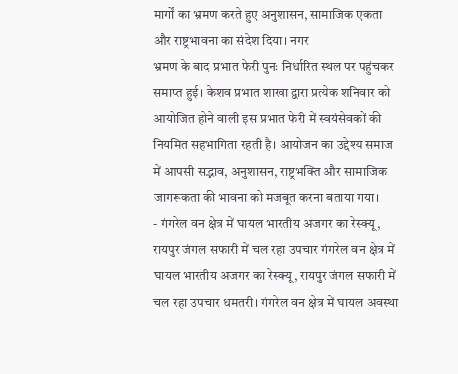मार्गों का भ्रमण करते हुए अनुशासन, सामाजिक एकता और राष्ट्रभावना का संदेश दिया। नगर
भ्रमण के बाद प्रभात फेरी पुनः निर्धारित स्थल पर पहुंचकर समाप्त हुई। केशव प्रभात शाखा द्वारा प्रत्येक शनिवार को आयोजित होने वाली इस प्रभात फेरी में स्वयंसेवकों की नियमित सहभागिता रहती है। आयोजन का उद्देश्य समाज में आपसी सद्भाव, अनुशासन, राष्ट्रभक्ति और सामाजिक जागरूकता की भावना को मजबूत करना बताया गया।
- गंगरेल वन क्षेत्र में घायल भारतीय अजगर का रेस्क्यू, रायपुर जंगल सफारी में चल रहा उपचार गंगरेल वन क्षेत्र में घायल भारतीय अजगर का रेस्क्यू, रायपुर जंगल सफारी में चल रहा उपचार धमतरी। गंगरेल वन क्षेत्र में घायल अवस्था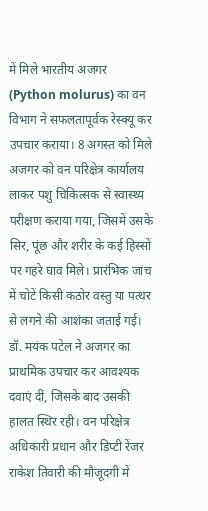में मिले भारतीय अजगर (Python molurus) का वन विभाग ने सफलतापूर्वक रेस्क्यू कर उपचार कराया। 8 अगस्त को मिले अजगर को वन परिक्षेत्र कार्यालय लाकर पशु चिकित्सक से स्वास्थ्य परीक्षण कराया गया, जिसमें उसके सिर, पूंछ और शरीर के कई हिस्सों पर गहरे घाव मिले। प्रारंभिक जांच में चोटें किसी कठोर वस्तु या पत्थर से लगने की आशंका जताई गई। डॉ. मयंक पटेल ने अजगर का प्राथमिक उपचार कर आवश्यक दवाएं दीं, जिसके बाद उसकी हालत स्थिर रही। वन परिक्षेत्र अधिकारी प्रधान और डिप्टी रेंजर राकेश तिवारी की मौजूदगी में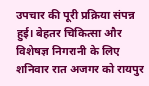उपचार की पूरी प्रक्रिया संपन्न हुई। बेहतर चिकित्सा और विशेषज्ञ निगरानी के लिए शनिवार रात अजगर को रायपुर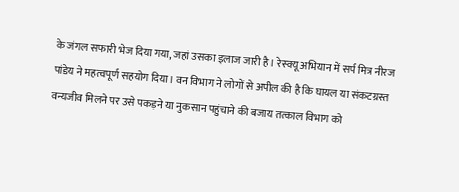के जंगल सफारी भेज दिया गया, जहां उसका इलाज जारी है। रेस्क्यू अभियान में सर्प मित्र नीरज पांडेय ने महत्वपूर्ण सहयोग दिया। वन विभाग ने लोगों से अपील की है कि घायल या संकटग्रस्त वन्यजीव मिलने पर उसे पकड़ने या नुकसान पहुंचाने की बजाय तत्काल विभाग को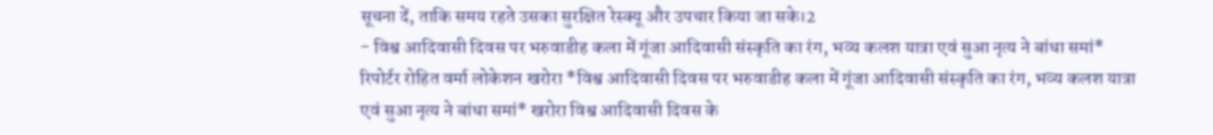सूचना दें, ताकि समय रहते उसका सुरक्षित रेस्क्यू और उपचार किया जा सके।2
- विश्व आदिवासी दिवस पर भरुवाडीह कला में गूंजा आदिवासी संस्कृति का रंग, भव्य कलश यात्रा एवं सुआ नृत्य ने बांधा समां* रिपोर्टर रोहित वर्मा लोकेशन खरोरा *विश्व आदिवासी दिवस पर भरुवाडीह कला में गूंजा आदिवासी संस्कृति का रंग, भव्य कलश यात्रा एवं सुआ नृत्य ने बांधा समां* खरोरा विश्व आदिवासी दिवस के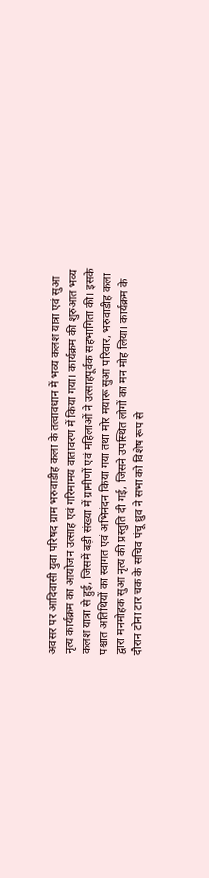अवसर पर आदिवासी युवा परिषद ग्राम भरुवाडीह कला के तत्वावधान में भव्य कलश यात्रा एवं सुआ नृत्य कार्यक्रम का आयोजन उत्साह एवं गरिमामय वातावरण में किया गया। कार्यक्रम की शुरुआत भव्य कलश यात्रा से हुई, जिसमें बड़ी संख्या में ग्रामीणों एवं महिलाओं ने उत्साहपूर्वक सहभागिता की। इसके पश्चात अतिथियों का स्वागत एवं अभिनंदन किया गया तथा मोर मयारू सुआ परिवार, भरुवाडीह कला द्वारा मनमोहक सुआ नृत्य की प्रस्तुति दी गई, जिसने उपस्थित लोगों का मन मोह लिया। कार्यक्रम के दौरान टोना टार चक के सचिव पंचू ध्रुव ने सभा को विशेष रूप से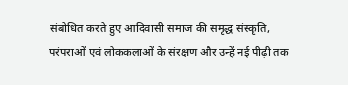संबोधित करते हुए आदिवासी समाज की समृद्ध संस्कृति, परंपराओं एवं लोककलाओं के संरक्षण और उन्हें नई पीढ़ी तक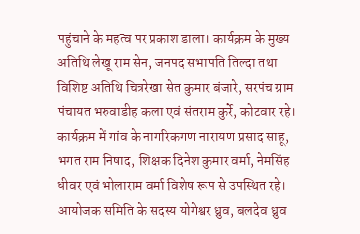पहुंचाने के महत्व पर प्रकाश डाला। कार्यक्रम के मुख्य अतिथि लेखू राम सेन, जनपद सभापति तिल्दा तथा विशिष्ट अतिथि चित्ररेखा सेत कुमार बंजारे, सरपंच ग्राम पंचायत भरुवाडीह कला एवं संतराम कुर्रे, कोटवार रहे। कार्यक्रम में गांव के नागरिकगण नारायण प्रसाद साहू, भगत राम निषाद, शिक्षक दिनेश कुमार वर्मा, नेमसिंह धीवर एवं भोलाराम वर्मा विशेष रूप से उपस्थित रहे। आयोजक समिति के सदस्य योगेश्वर ध्रुव, बलदेव ध्रुव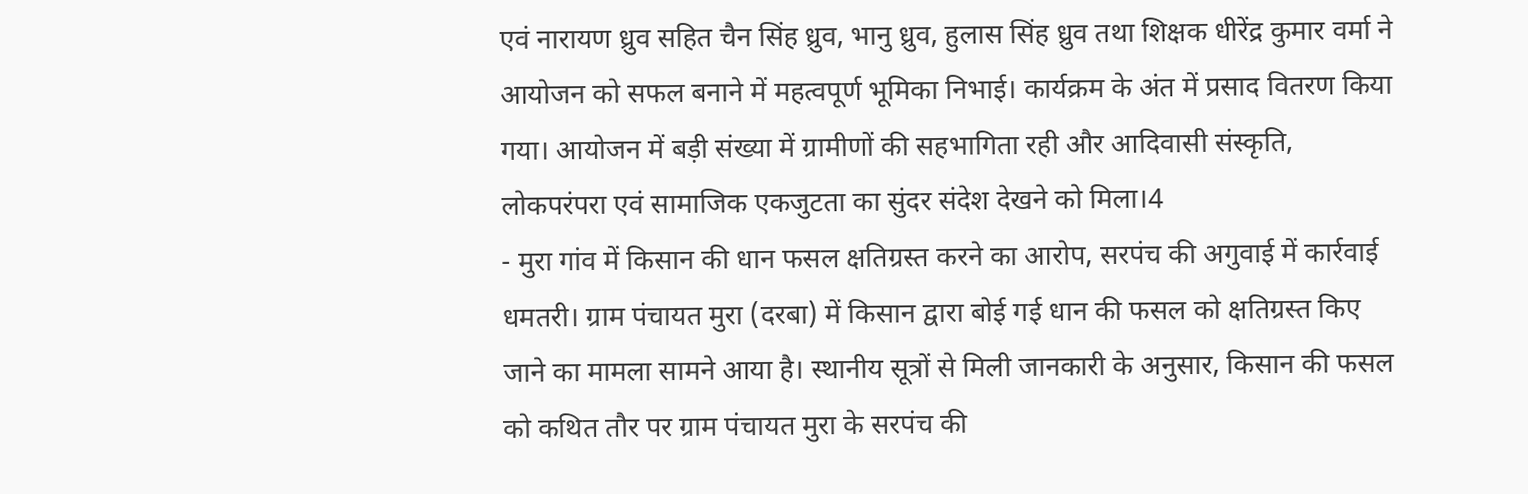एवं नारायण ध्रुव सहित चैन सिंह ध्रुव, भानु ध्रुव, हुलास सिंह ध्रुव तथा शिक्षक धीरेंद्र कुमार वर्मा ने आयोजन को सफल बनाने में महत्वपूर्ण भूमिका निभाई। कार्यक्रम के अंत में प्रसाद वितरण किया गया। आयोजन में बड़ी संख्या में ग्रामीणों की सहभागिता रही और आदिवासी संस्कृति, लोकपरंपरा एवं सामाजिक एकजुटता का सुंदर संदेश देखने को मिला।4
- मुरा गांव में किसान की धान फसल क्षतिग्रस्त करने का आरोप, सरपंच की अगुवाई में कार्रवाई धमतरी। ग्राम पंचायत मुरा (दरबा) में किसान द्वारा बोई गई धान की फसल को क्षतिग्रस्त किए जाने का मामला सामने आया है। स्थानीय सूत्रों से मिली जानकारी के अनुसार, किसान की फसल को कथित तौर पर ग्राम पंचायत मुरा के सरपंच की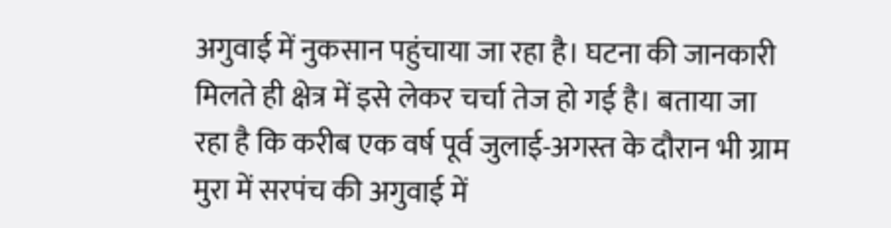अगुवाई में नुकसान पहुंचाया जा रहा है। घटना की जानकारी मिलते ही क्षेत्र में इसे लेकर चर्चा तेज हो गई है। बताया जा रहा है कि करीब एक वर्ष पूर्व जुलाई-अगस्त के दौरान भी ग्राम मुरा में सरपंच की अगुवाई में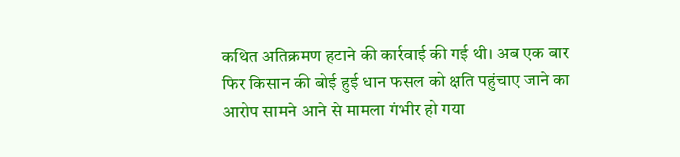कथित अतिक्रमण हटाने की कार्रवाई की गई थी। अब एक बार फिर किसान की बोई हुई धान फसल को क्षति पहुंचाए जाने का आरोप सामने आने से मामला गंभीर हो गया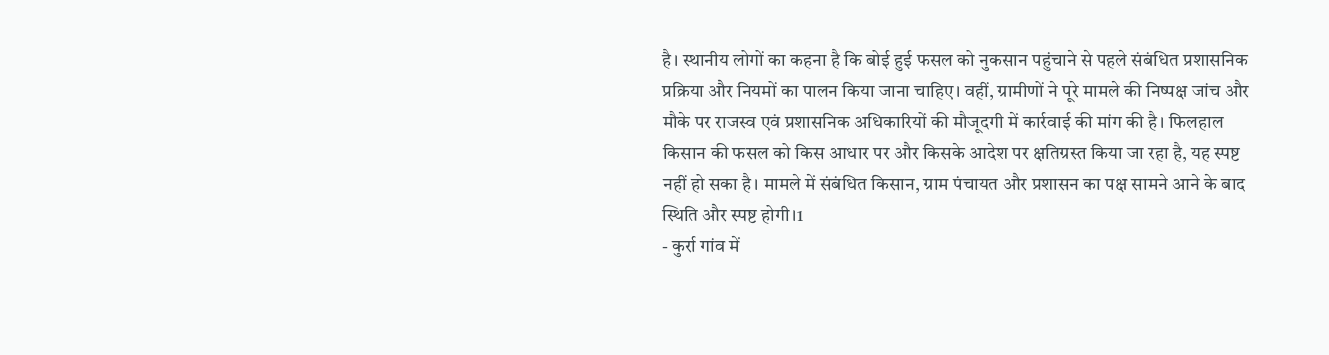है। स्थानीय लोगों का कहना है कि बोई हुई फसल को नुकसान पहुंचाने से पहले संबंधित प्रशासनिक प्रक्रिया और नियमों का पालन किया जाना चाहिए। वहीं, ग्रामीणों ने पूरे मामले की निष्पक्ष जांच और मौके पर राजस्व एवं प्रशासनिक अधिकारियों की मौजूदगी में कार्रवाई की मांग की है। फिलहाल किसान की फसल को किस आधार पर और किसके आदेश पर क्षतिग्रस्त किया जा रहा है, यह स्पष्ट नहीं हो सका है। मामले में संबंधित किसान, ग्राम पंचायत और प्रशासन का पक्ष सामने आने के बाद स्थिति और स्पष्ट होगी।1
- कुर्रा गांव में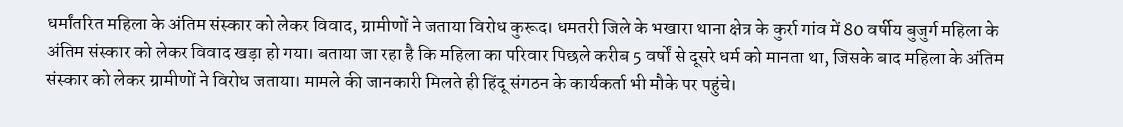धर्मांतरित महिला के अंतिम संस्कार को लेकर विवाद, ग्रामीणों ने जताया विरोध कुरूद। धमतरी जिले के भखारा थाना क्षेत्र के कुर्रा गांव में 80 वर्षीय बुजुर्ग महिला के अंतिम संस्कार को लेकर विवाद खड़ा हो गया। बताया जा रहा है कि महिला का परिवार पिछले करीब 5 वर्षों से दूसरे धर्म को मानता था, जिसके बाद महिला के अंतिम संस्कार को लेकर ग्रामीणों ने विरोध जताया। मामले की जानकारी मिलते ही हिंदू संगठन के कार्यकर्ता भी मौके पर पहुंचे।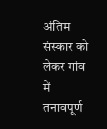अंतिम संस्कार को लेकर गांव में तनावपूर्ण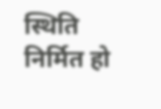स्थिति निर्मित हो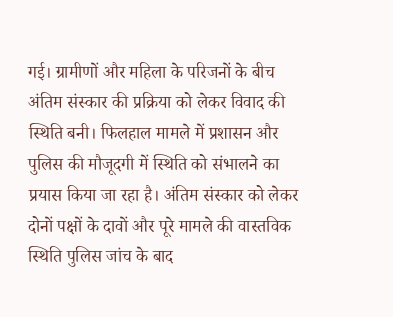गई। ग्रामीणों और महिला के परिजनों के बीच अंतिम संस्कार की प्रक्रिया को लेकर विवाद की स्थिति बनी। फिलहाल मामले में प्रशासन और पुलिस की मौजूदगी में स्थिति को संभालने का प्रयास किया जा रहा है। अंतिम संस्कार को लेकर दोनों पक्षों के दावों और पूरे मामले की वास्तविक स्थिति पुलिस जांच के बाद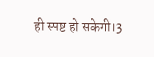ही स्पष्ट हो सकेगी।3